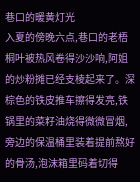巷口的暖黄灯光
入夏的傍晚六点,巷口的老梧桐叶被热风卷得沙沙响,阿姐的炒粉摊已经支棱起来了。深棕色的铁皮推车擦得发亮,铁锅里的菜籽油烧得微微冒烟,旁边的保温桶里装着提前熬好的骨汤,泡沫箱里码着切得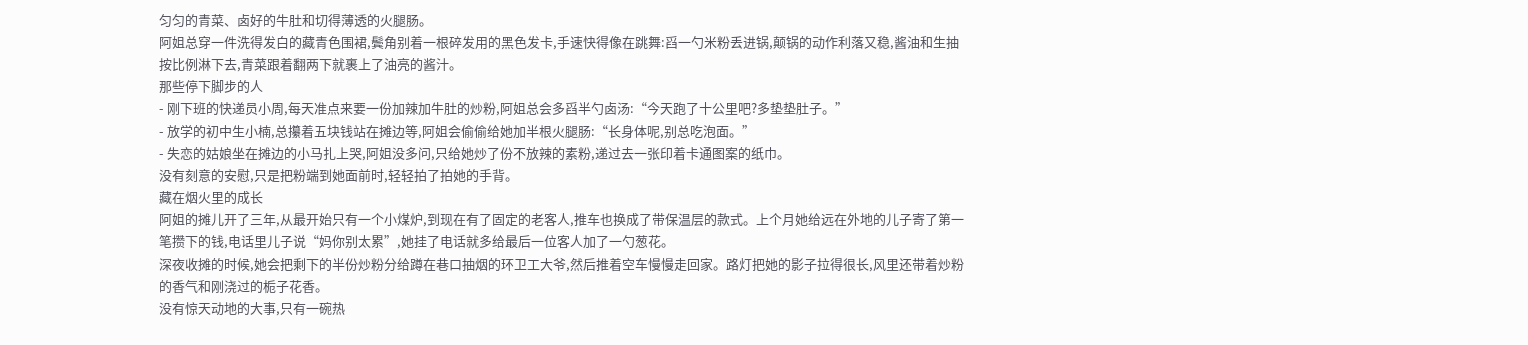匀匀的青菜、卤好的牛肚和切得薄透的火腿肠。
阿姐总穿一件洗得发白的藏青色围裙,鬓角别着一根碎发用的黑色发卡,手速快得像在跳舞:舀一勺米粉丢进锅,颠锅的动作利落又稳,酱油和生抽按比例淋下去,青菜跟着翻两下就裹上了油亮的酱汁。
那些停下脚步的人
- 刚下班的快递员小周,每天准点来要一份加辣加牛肚的炒粉,阿姐总会多舀半勺卤汤:“今天跑了十公里吧?多垫垫肚子。”
- 放学的初中生小楠,总攥着五块钱站在摊边等,阿姐会偷偷给她加半根火腿肠:“长身体呢,别总吃泡面。”
- 失恋的姑娘坐在摊边的小马扎上哭,阿姐没多问,只给她炒了份不放辣的素粉,递过去一张印着卡通图案的纸巾。
没有刻意的安慰,只是把粉端到她面前时,轻轻拍了拍她的手背。
藏在烟火里的成长
阿姐的摊儿开了三年,从最开始只有一个小煤炉,到现在有了固定的老客人,推车也换成了带保温层的款式。上个月她给远在外地的儿子寄了第一笔攒下的钱,电话里儿子说“妈你别太累”,她挂了电话就多给最后一位客人加了一勺葱花。
深夜收摊的时候,她会把剩下的半份炒粉分给蹲在巷口抽烟的环卫工大爷,然后推着空车慢慢走回家。路灯把她的影子拉得很长,风里还带着炒粉的香气和刚浇过的栀子花香。
没有惊天动地的大事,只有一碗热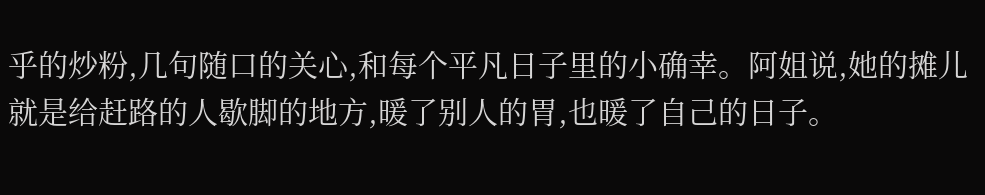乎的炒粉,几句随口的关心,和每个平凡日子里的小确幸。阿姐说,她的摊儿就是给赶路的人歇脚的地方,暖了别人的胃,也暖了自己的日子。